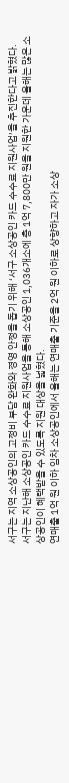서구는 지역 소상공인의 고정비 부담 완화와 경영 안정을 돕기 위해 ‘서구 소상공인 카드 수수료 지원사업’을 추진한다고 밝혔다.
서구는 지난해 소상공인 카드 수수료 지원사업을 통해 소상공인 1,036개소에 총 1억 7,800만 원을 지원한 가운데 올해는 많은 소상공인이 혜택받을 수 있도록 지원 대상을 넓혔다.
연매출 1억 원 이하 임차 소상공인에서 올해는 연매출 기준을 2억 원 이하로 상향하고 자가 소상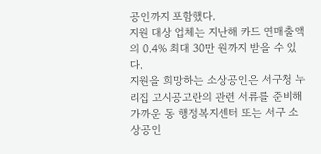공인까지 포함했다.
지원 대상 업체는 지난해 카드 연매출액의 0.4% 최대 30만 원까지 받을 수 있다.
지원을 희망하는 소상공인은 서구청 누리집 고시공고란의 관련 서류를 준비해 가까운 동 행정복지센터 또는 서구 소상공인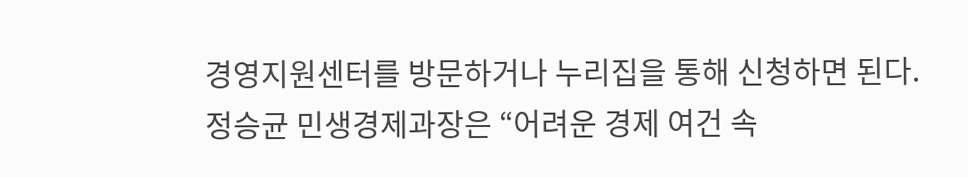경영지원센터를 방문하거나 누리집을 통해 신청하면 된다.
정승균 민생경제과장은 “어려운 경제 여건 속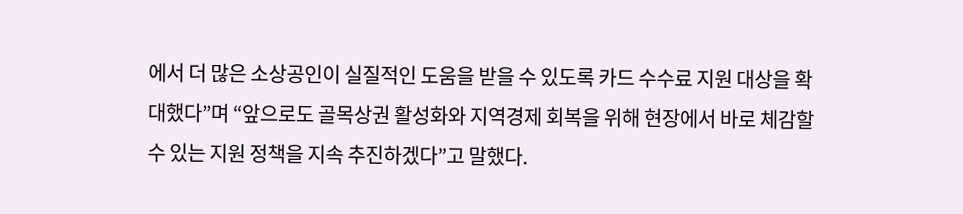에서 더 많은 소상공인이 실질적인 도움을 받을 수 있도록 카드 수수료 지원 대상을 확대했다”며 “앞으로도 골목상권 활성화와 지역경제 회복을 위해 현장에서 바로 체감할 수 있는 지원 정책을 지속 추진하겠다”고 말했다.